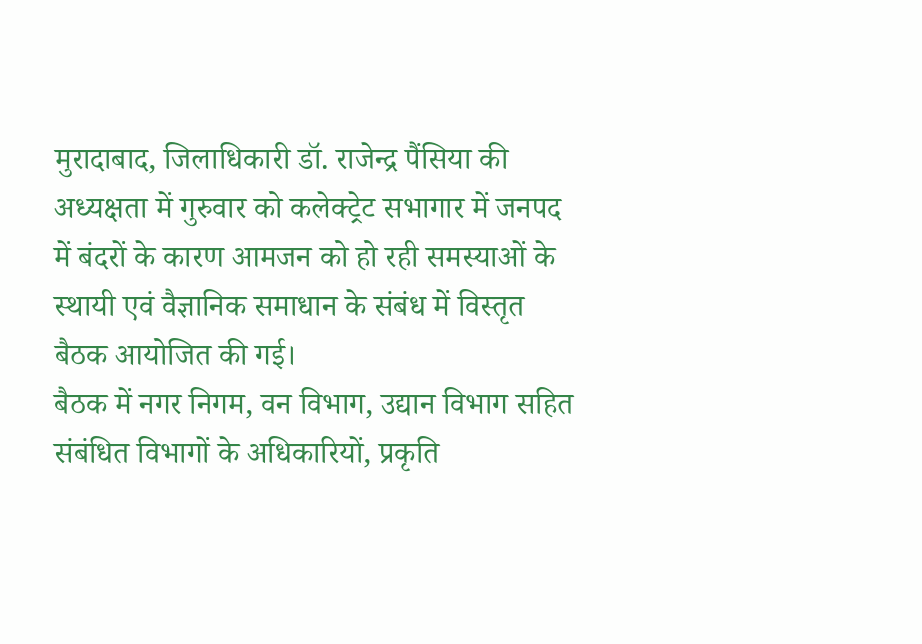मुरादाबाद, जिलाधिकारी डॉ. राजेन्द्र पैंसिया की अध्यक्षता में गुरुवार को कलेक्ट्रेट सभागार में जनपद में बंदरों के कारण आमजन को हो रही समस्याओं के स्थायी एवं वैज्ञानिक समाधान के संबंध में विस्तृत बैठक आयोजित की गई।
बैठक में नगर निगम, वन विभाग, उद्यान विभाग सहित संबंधित विभागों के अधिकारियों, प्रकृति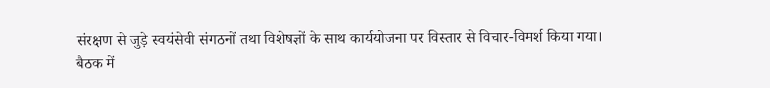संरक्षण से जुड़े स्वयंसेवी संगठनों तथा विशेषज्ञों के साथ कार्ययोजना पर विस्तार से विचार-विमर्श किया गया।
बैठक में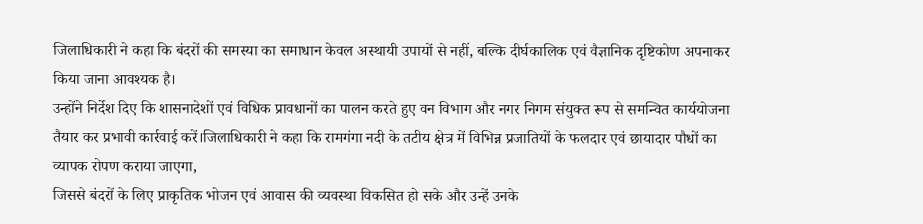जिलाधिकारी ने कहा कि बंदरों की समस्या का समाधान केवल अस्थायी उपायों से नहीं, बल्कि दीर्घकालिक एवं वैज्ञानिक दृष्टिकोण अपनाकर किया जाना आवश्यक है।
उन्होंने निर्देश दिए कि शासनादेशों एवं विधिक प्रावधानों का पालन करते हुए वन विभाग और नगर निगम संयुक्त रूप से समन्वित कार्ययोजना तैयार कर प्रभावी कार्रवाई करें।जिलाधिकारी ने कहा कि रामगंगा नदी के तटीय क्षेत्र में विभिन्न प्रजातियों के फलदार एवं छायादार पौधों का व्यापक रोपण कराया जाएगा,
जिससे बंदरों के लिए प्राकृतिक भोजन एवं आवास की व्यवस्था विकसित हो सके और उन्हें उनके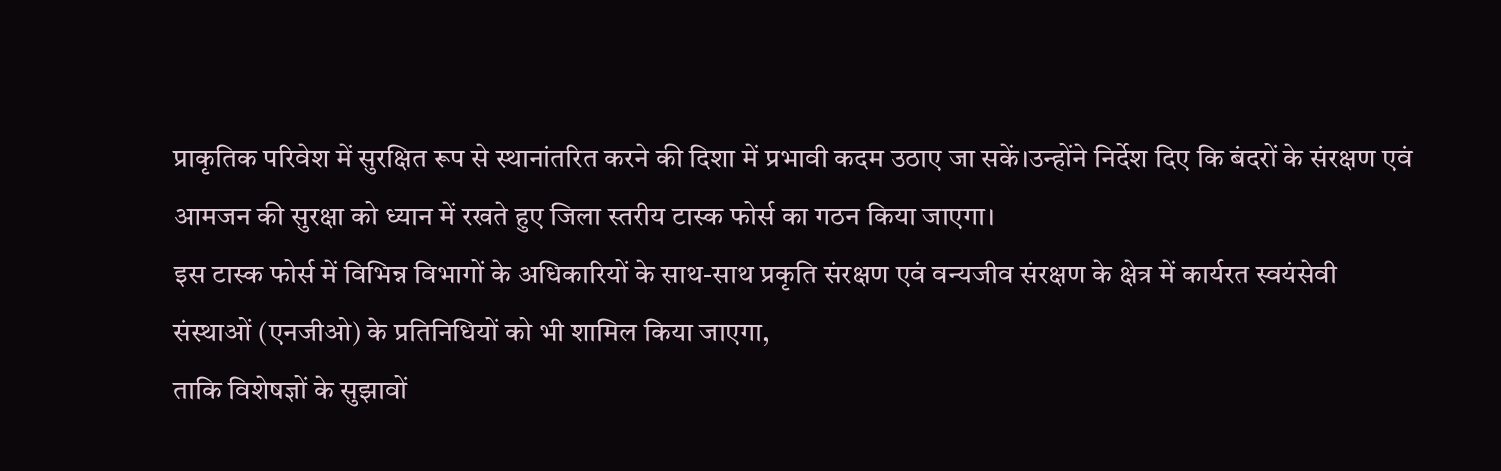प्राकृतिक परिवेश में सुरक्षित रूप से स्थानांतरित करने की दिशा में प्रभावी कदम उठाए जा सकें।उन्होंने निर्देश दिए कि बंदरों के संरक्षण एवं आमजन की सुरक्षा को ध्यान में रखते हुए जिला स्तरीय टास्क फोर्स का गठन किया जाएगा।
इस टास्क फोर्स में विभिन्न विभागों के अधिकारियों के साथ-साथ प्रकृति संरक्षण एवं वन्यजीव संरक्षण के क्षेत्र में कार्यरत स्वयंसेवी संस्थाओं (एनजीओ) के प्रतिनिधियों को भी शामिल किया जाएगा,
ताकि विशेषज्ञों के सुझावों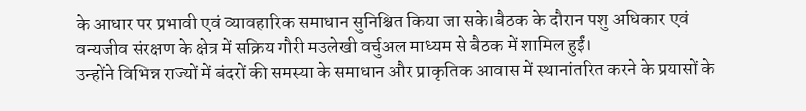के आधार पर प्रभावी एवं व्यावहारिक समाधान सुनिश्चित किया जा सके।बैठक के दौरान पशु अधिकार एवं वन्यजीव संरक्षण के क्षेत्र में सक्रिय गौरी मउलेखी वर्चुअल माध्यम से बैठक में शामिल हुईं।
उन्होंने विभिन्न राज्यों में बंदरों की समस्या के समाधान और प्राकृतिक आवास में स्थानांतरित करने के प्रयासों के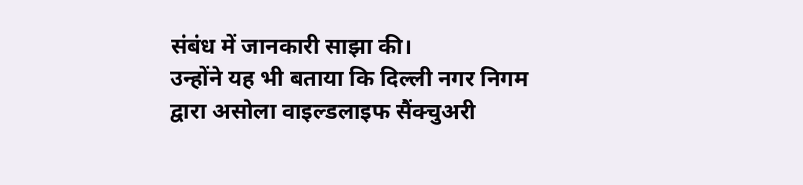संबंध में जानकारी साझा की।
उन्होंने यह भी बताया कि दिल्ली नगर निगम द्वारा असोला वाइल्डलाइफ सैंक्चुअरी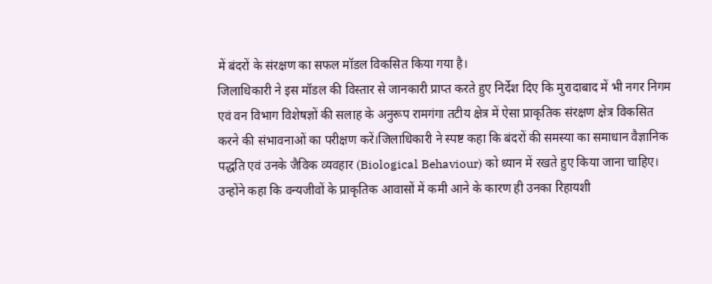में बंदरों के संरक्षण का सफल मॉडल विकसित किया गया है।
जिलाधिकारी ने इस मॉडल की विस्तार से जानकारी प्राप्त करते हुए निर्देश दिए कि मुरादाबाद में भी नगर निगम एवं वन विभाग विशेषज्ञों की सलाह के अनुरूप रामगंगा तटीय क्षेत्र में ऐसा प्राकृतिक संरक्षण क्षेत्र विकसित करने की संभावनाओं का परीक्षण करें।जिलाधिकारी ने स्पष्ट कहा कि बंदरों की समस्या का समाधान वैज्ञानिक पद्धति एवं उनके जैविक व्यवहार (Biological Behaviour) को ध्यान में रखते हुए किया जाना चाहिए।
उन्होंने कहा कि वन्यजीवों के प्राकृतिक आवासों में कमी आने के कारण ही उनका रिहायशी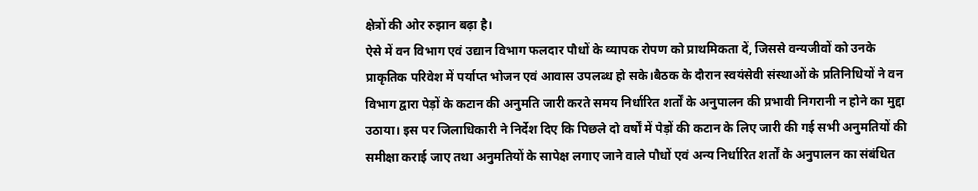क्षेत्रों की ओर रुझान बढ़ा है।
ऐसे में वन विभाग एवं उद्यान विभाग फलदार पौधों के व्यापक रोपण को प्राथमिकता दें, जिससे वन्यजीवों को उनके प्राकृतिक परिवेश में पर्याप्त भोजन एवं आवास उपलब्ध हो सके।बैठक के दौरान स्वयंसेवी संस्थाओं के प्रतिनिधियों ने वन विभाग द्वारा पेड़ों के कटान की अनुमति जारी करते समय निर्धारित शर्तों के अनुपालन की प्रभावी निगरानी न होने का मुद्दा उठाया। इस पर जिलाधिकारी ने निर्देश दिए कि पिछले दो वर्षों में पेड़ों की कटान के लिए जारी की गई सभी अनुमतियों की समीक्षा कराई जाए तथा अनुमतियों के सापेक्ष लगाए जाने वाले पौधों एवं अन्य निर्धारित शर्तों के अनुपालन का संबंधित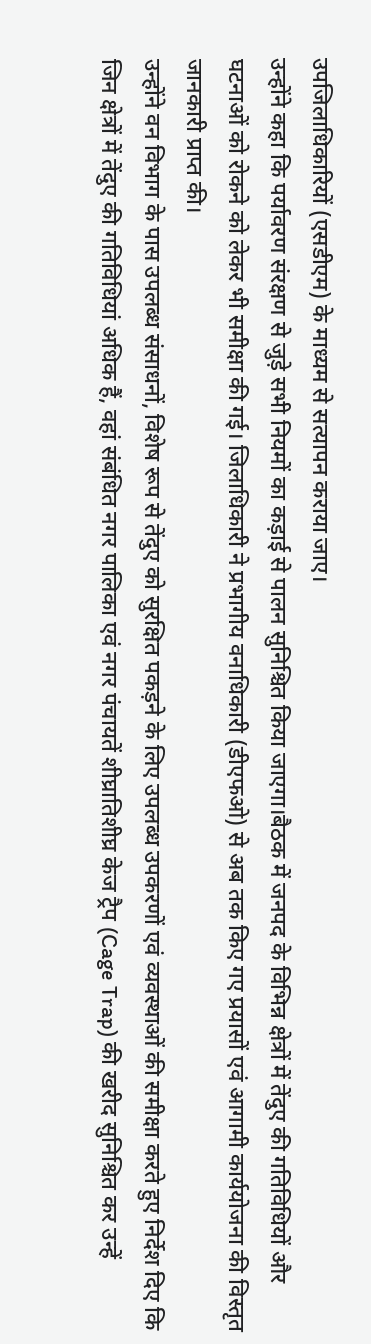उपजिलाधिकारियों (एसडीएम) के माध्यम से सत्यापन कराया जाए।
उन्होंने कहा कि पर्यावरण संरक्षण से जुड़े सभी नियमों का कड़ाई से पालन सुनिश्चित किया जाएगा।बैठक में जनपद के विभिन्न क्षेत्रों में तेंदुए की गतिविधियों और घटनाओं को रोकने को लेकर भी समीक्षा की गई। जिलाधिकारी ने प्रभागीय वनाधिकारी (डीएफओ) से अब तक किए गए प्रयासों एवं आगामी कार्ययोजना की विस्तृत जानकारी प्राप्त की।
उन्होंने वन विभाग के पास उपलब्ध संसाधनों, विशेष रूप से तेंदुए को सुरक्षित पकड़ने के लिए उपलब्ध उपकरणों एवं व्यवस्थाओं की समीक्षा करते हुए निर्देश दिए कि जिन क्षेत्रों में तेंदुए की गतिविधियां अधिक हैं, वहां संबंधित नगर पालिका एवं नगर पंचायतें शीघ्रातिशीघ्र केज ट्रैप (Cage Trap) की खरीद सुनिश्चित कर उन्हें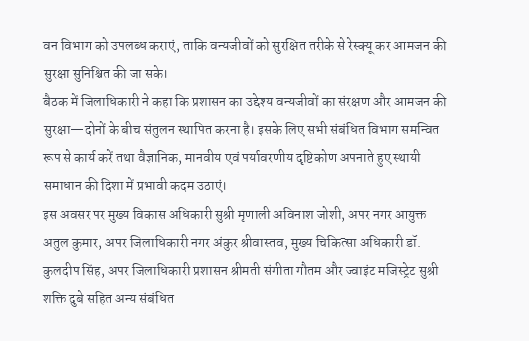वन विभाग को उपलब्ध कराएं, ताकि वन्यजीवों को सुरक्षित तरीके से रेस्क्यू कर आमजन की सुरक्षा सुनिश्चित की जा सके।
बैठक में जिलाधिकारी ने कहा कि प्रशासन का उद्देश्य वन्यजीवों का संरक्षण और आमजन की सुरक्षा—दोनों के बीच संतुलन स्थापित करना है। इसके लिए सभी संबंधित विभाग समन्वित रूप से कार्य करें तथा वैज्ञानिक, मानवीय एवं पर्यावरणीय दृष्टिकोण अपनाते हुए स्थायी समाधान की दिशा में प्रभावी कदम उठाएं।
इस अवसर पर मुख्य विकास अधिकारी सुश्री मृणाली अविनाश जोशी, अपर नगर आयुक्त अतुल कुमार, अपर जिलाधिकारी नगर अंकुर श्रीवास्तव, मुख्य चिकित्सा अधिकारी डॉ. कुलदीप सिंह, अपर जिलाधिकारी प्रशासन श्रीमती संगीता गौतम और ज्वाइंट मजिस्ट्रेट सुश्री शक्ति दुबे सहित अन्य संबंधित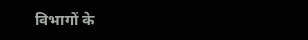विभागों के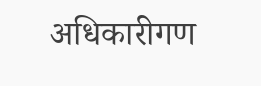अधिकारीगण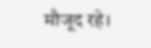मौजूद रहे।